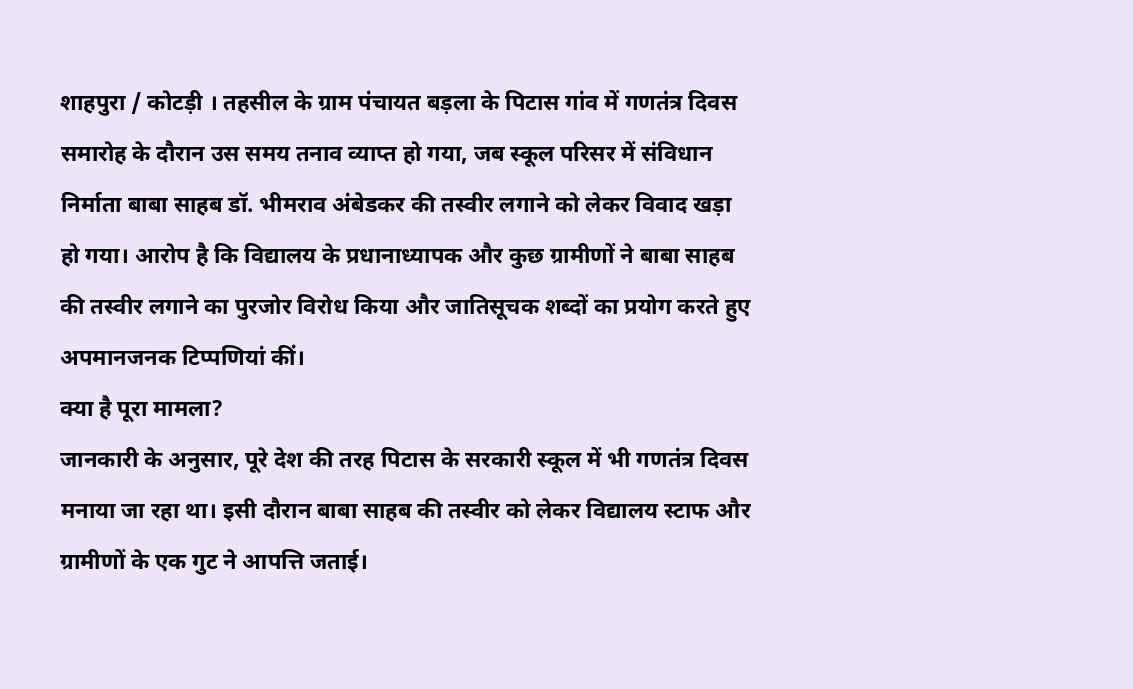शाहपुरा / कोटड़ी । तहसील के ग्राम पंचायत बड़ला के पिटास गांव में गणतंत्र दिवस समारोह के दौरान उस समय तनाव व्याप्त हो गया, जब स्कूल परिसर में संविधान निर्माता बाबा साहब डॉ. भीमराव अंबेडकर की तस्वीर लगाने को लेकर विवाद खड़ा हो गया। आरोप है कि विद्यालय के प्रधानाध्यापक और कुछ ग्रामीणों ने बाबा साहब की तस्वीर लगाने का पुरजोर विरोध किया और जातिसूचक शब्दों का प्रयोग करते हुए अपमानजनक टिप्पणियां कीं।
क्या है पूरा मामला?
जानकारी के अनुसार, पूरे देश की तरह पिटास के सरकारी स्कूल में भी गणतंत्र दिवस मनाया जा रहा था। इसी दौरान बाबा साहब की तस्वीर को लेकर विद्यालय स्टाफ और ग्रामीणों के एक गुट ने आपत्ति जताई।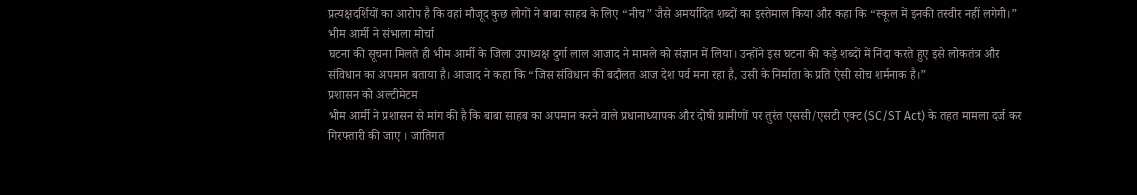प्रत्यक्षदर्शियों का आरोप है कि वहां मौजूद कुछ लोगों ने बाबा साहब के लिए “नीच” जैसे अमर्यादित शब्दों का इस्तेमाल किया और कहा कि “स्कूल में इनकी तस्वीर नहीं लगेगी।”
भीम आर्मी ने संभाला मोर्चा
घटना की सूचना मिलते ही भीम आर्मी के जिला उपाध्यक्ष दुर्गा लाल आजाद ने मामले को संज्ञान में लिया। उन्होंने इस घटना की कड़े शब्दों में निंदा करते हुए इसे लोकतंत्र और संविधान का अपमान बताया है। आजाद ने कहा कि “जिस संविधान की बदौलत आज देश पर्व मना रहा है, उसी के निर्माता के प्रति ऐसी सोच शर्मनाक है।”
प्रशासन को अल्टीमेटम
भीम आर्मी ने प्रशासन से मांग की है कि बाबा साहब का अपमान करने वाले प्रधानाध्यापक और दोषी ग्रामीणों पर तुरंत एससी/एसटी एक्ट (SC/ST Act) के तहत मामला दर्ज कर गिरफ्तारी की जाए । जातिगत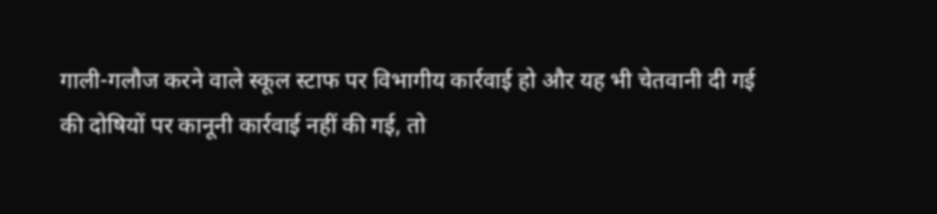गाली-गलौज करने वाले स्कूल स्टाफ पर विभागीय कार्रवाई हो और यह भी चेतवानी दी गई की दोषियों पर कानूनी कार्रवाई नहीं की गई, तो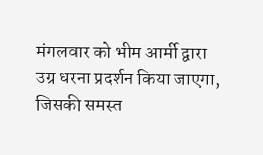मंगलवार को भीम आर्मी द्वारा उग्र धरना प्रदर्शन किया जाएगा, जिसकी समस्त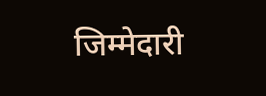जिम्मेदारी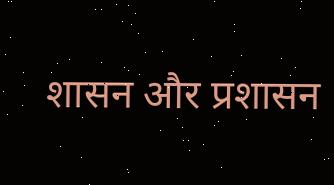शासन और प्रशासन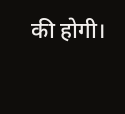की होगी।